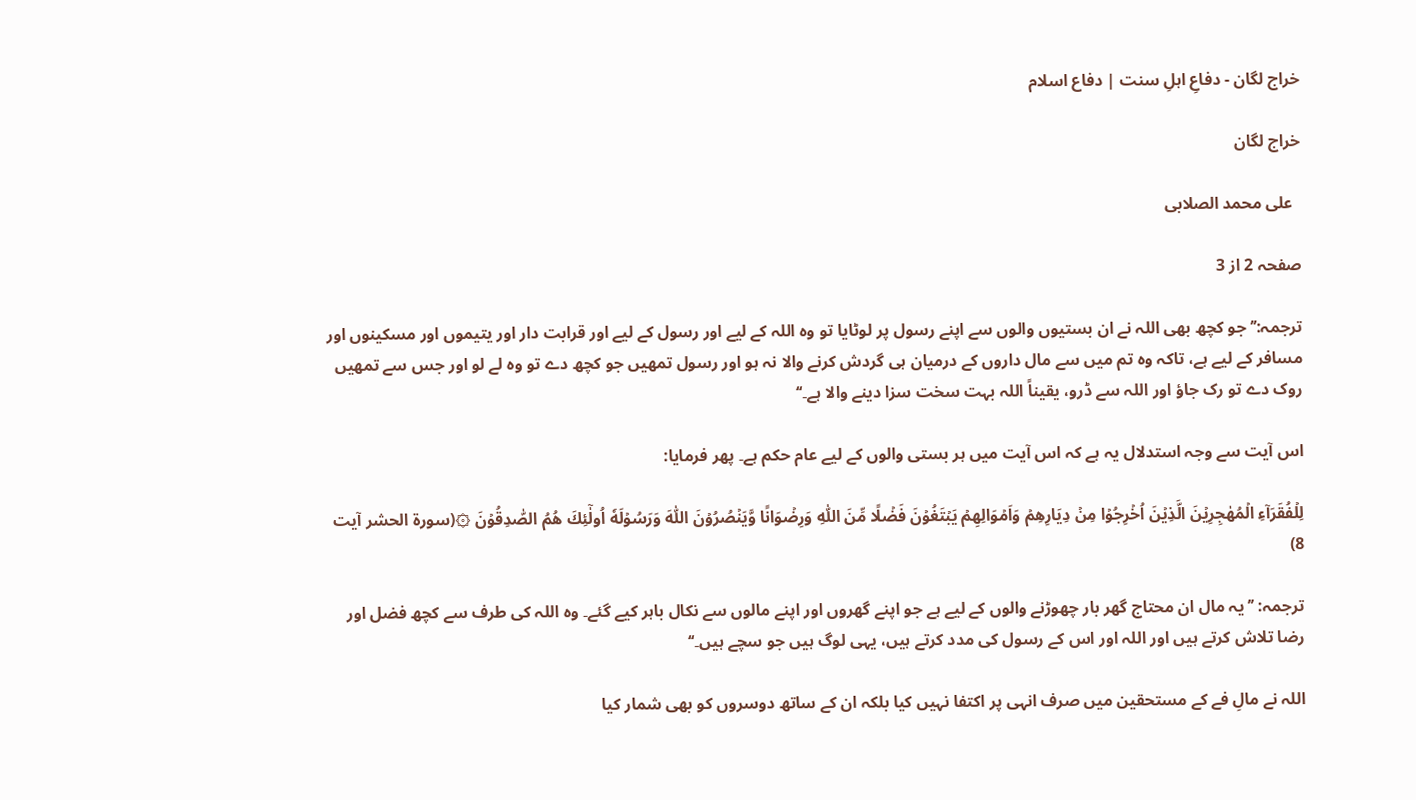خراج لگان - دفاعِ اہلِ سنت | دفاع اسلام

خراج لگان

  علی محمد الصلابی

صفحہ 2 از 3

ترجمہ:’’جو کچھ بھی اللہ نے ان بستیوں والوں سے اپنے رسول پر لوٹایا تو وہ اللہ کے لیے اور رسول کے لیے اور قرابت دار اور یتیموں اور مسکینوں اور مسافر کے لیے ہے، تاکہ وہ تم میں سے مال داروں کے درمیان ہی گردش کرنے والا نہ ہو اور رسول تمھیں جو کچھ دے تو وہ لے لو اور جس سے تمھیں روک دے تو رک جاؤ اور اللہ سے ڈرو، یقیناً اللہ بہت سخت سزا دینے والا ہے۔‘‘

اس آیت سے وجہ استدلال یہ ہے کہ اس آیت میں ہر بستی والوں کے لیے عام حکم ہے۔ پھر فرمایا:

لِلۡفُقَرَآءِ الۡمُهٰجِرِيۡنَ الَّذِيۡنَ اُخۡرِجُوۡا مِنۡ دِيَارِهِمۡ وَاَمۡوَالِهِمۡ يَبۡتَغُوۡنَ فَضۡلًا مِّنَ اللّٰهِ وَرِضۡوَانًا وَّيَنۡصُرُوۡنَ اللّٰهَ وَرَسُوۡلَهٗ‌ اُولٰٓئِكَ هُمُ الصّٰدِقُوۡنَ‌ ۞(سورۃ الحشر آیت 8)

ترجمہ: ’’یہ مال ان محتاج گھر بار چھوڑنے والوں کے لیے ہے جو اپنے گھروں اور اپنے مالوں سے نکال باہر کیے گئے۔ وہ اللہ کی طرف سے کچھ فضل اور رضا تلاش کرتے ہیں اور اللہ اور اس کے رسول کی مدد کرتے ہیں، یہی لوگ ہیں جو سچے ہیں۔‘‘

اللہ نے مالِ فے کے مستحقین میں صرف انہی پر اکتفا نہیں کیا بلکہ ان کے ساتھ دوسروں کو بھی شمار کیا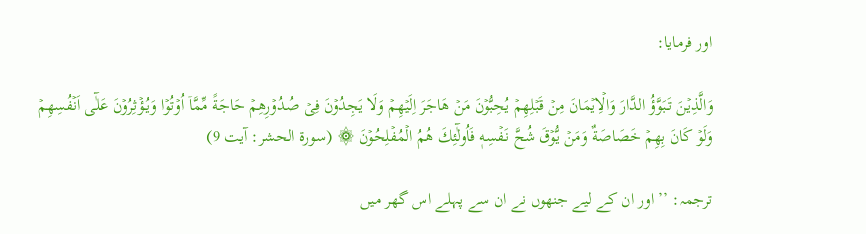اور فرمایا:

وَالَّذِيۡنَ تَبَوَّؤُ الدَّارَ وَالۡاِيۡمَانَ مِنۡ قَبۡلِهِمۡ يُحِبُّوۡنَ مَنۡ هَاجَرَ اِلَيۡهِمۡ وَلَا يَجِدُوۡنَ فِىۡ صُدُوۡرِهِمۡ حَاجَةً مِّمَّاۤ اُوۡتُوۡا وَيُـؤۡثِرُوۡنَ عَلٰٓى اَنۡفُسِهِمۡ وَلَوۡ كَانَ بِهِمۡ خَصَاصَةٌ وَمَنۡ يُّوۡقَ شُحَّ نَـفۡسِهٖ فَاُولٰٓئِكَ هُمُ الۡمُفۡلِحُوۡنَ‌ ۞ (سورۃ الحشر: آیت 9)

ترجمہ: ’’اور ان کے لیے جنھوں نے ان سے پہلے اس گھر میں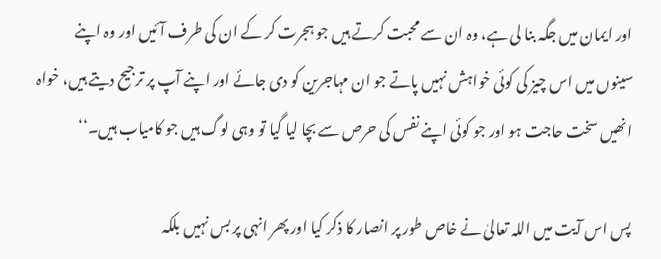اور ایمان میں جگہ بنا لی ہے، وہ ان سے محبت کرتے ہیں جو ہجرت کر کے ان کی طرف آئیں اور وہ اپنے سینوں میں اس چیز کی کوئی خواہش نہیں پاتے جو ان مہاجرین کو دی جائے اور اپنے آپ پر ترجیح دیتے ہیں، خواہ انھیں سخت حاجت ہو اور جو کوئی اپنے نفس کی حرص سے بچا لیا گیا تو وہی لوگ ہیں جو کامیاب ہیں۔‘‘

پس اس آیت میں اللہ تعالیٰ نے خاص طور پر انصار کا ذکر کیا اور پھر انہی پر بس نہیں بلکہ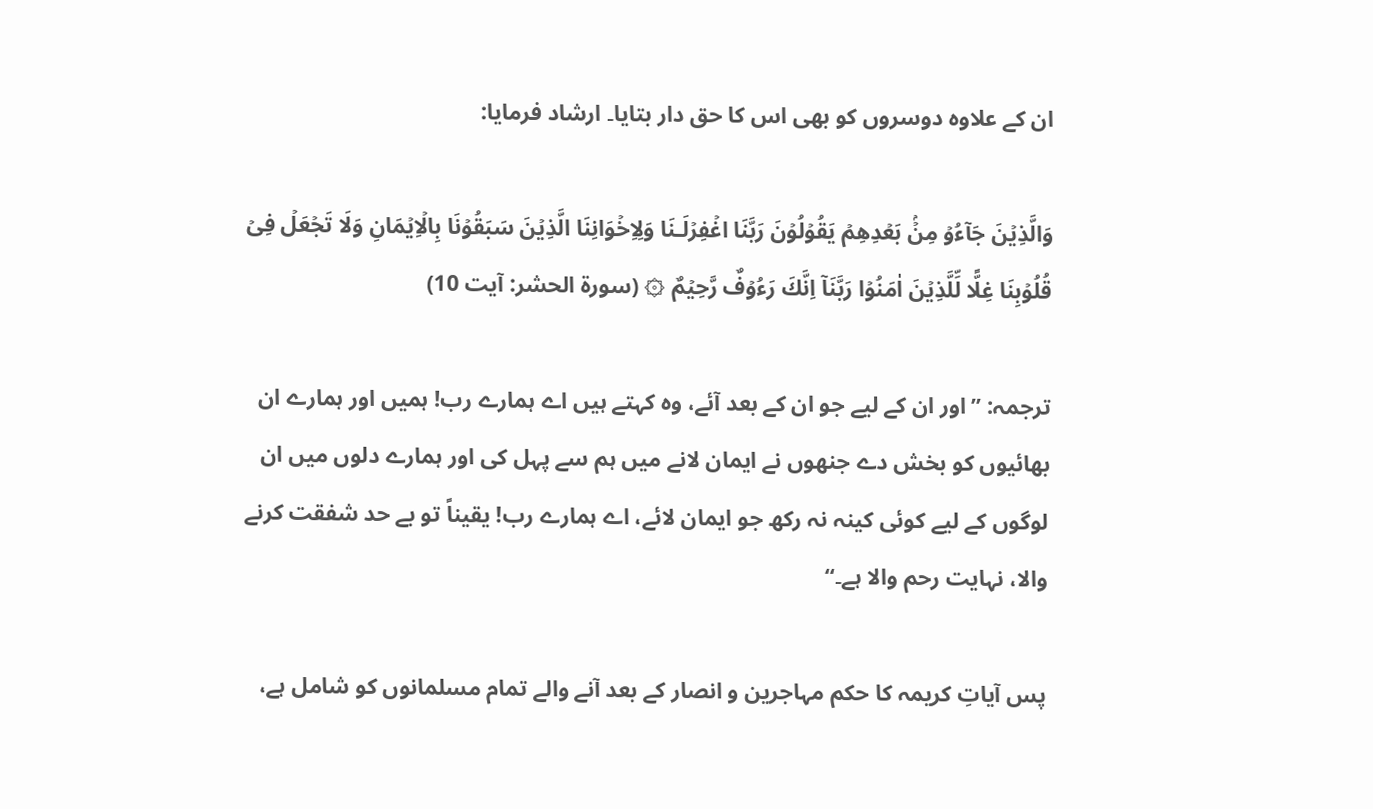ان کے علاوہ دوسروں کو بھی اس کا حق دار بتایا۔ ارشاد فرمایا:

وَالَّذِيۡنَ جَآءُوۡ مِنۡۢ بَعۡدِهِمۡ يَقُوۡلُوۡنَ رَبَّنَا اغۡفِرۡلَـنَا وَلِاِخۡوَانِنَا الَّذِيۡنَ سَبَقُوۡنَا بِالۡاِيۡمَانِ وَلَا تَجۡعَلۡ فِىۡ قُلُوۡبِنَا غِلًّا لِّلَّذِيۡنَ اٰمَنُوۡا رَبَّنَاۤ اِنَّكَ رَءُوۡفٌ رَّحِيۡمٌ ۞ (سورۃ الحشر: آیت 10)

ترجمہ: ’’اور ان کے لیے جو ان کے بعد آئے، وہ کہتے ہیں اے ہمارے رب! ہمیں اور ہمارے ان بھائیوں کو بخش دے جنھوں نے ایمان لانے میں ہم سے پہل کی اور ہمارے دلوں میں ان لوگوں کے لیے کوئی کینہ نہ رکھ جو ایمان لائے، اے ہمارے رب! یقیناً تو بے حد شفقت کرنے والا، نہایت رحم والا ہے۔‘‘

پس آیاتِ کریمہ کا حکم مہاجرین و انصار کے بعد آنے والے تمام مسلمانوں کو شامل ہے،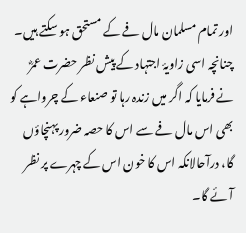اور تمام مسلمان مال فے کے مستحق ہو سکتے ہیں۔ چنانچہ اسی زاویۂ اجتہاد کے پیش نظر حضرت عمرؓ نے فرمایا کہ اگر میں زندہ رہا تو صنعاء کے چرواہے کو بھی اس مال فے سے اس کا حصہ ضرور پہنچاؤں گا، درآحالانکہ اس کا خون اس کے چہرے پر نظر آئے گا۔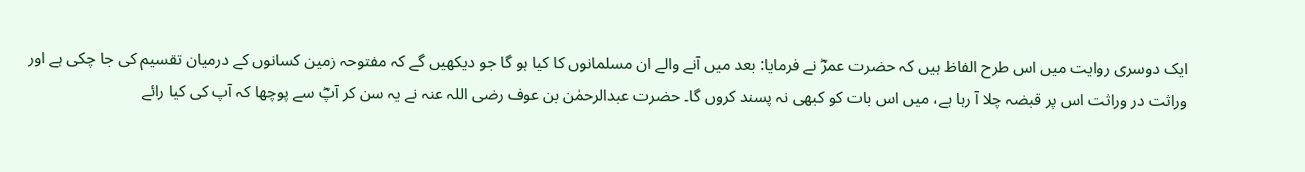ایک دوسری روایت میں اس طرح الفاظ ہیں کہ حضرت عمرؓ نے فرمایا: بعد میں آنے والے ان مسلمانوں کا کیا ہو گا جو دیکھیں گے کہ مفتوحہ زمین کسانوں کے درمیان تقسیم کی جا چکی ہے اور وراثت در وراثت اس پر قبضہ چلا آ رہا ہے، میں اس بات کو کبھی نہ پسند کروں گا۔ حضرت عبدالرحمٰن بن عوف رضی اللہ عنہ نے یہ سن کر آپؓ سے پوچھا کہ آپ کی کیا رائے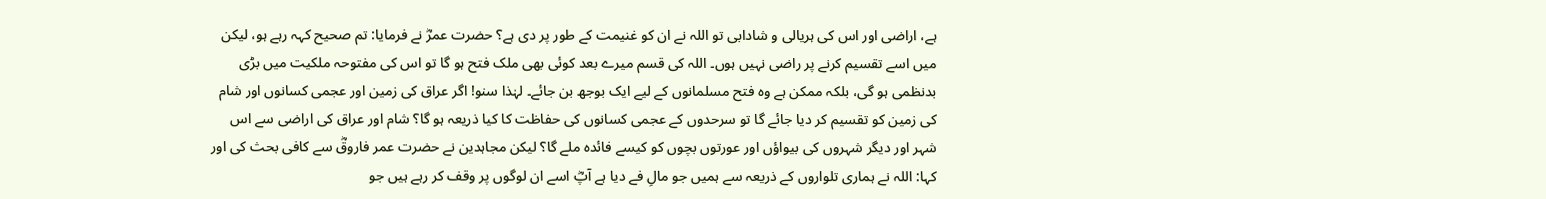ہے، اراضی اور اس کی ہریالی و شادابی تو اللہ نے ان کو غنیمت کے طور پر دی ہے؟ حضرت عمرؓ نے فرمایا: تم صحیح کہہ رہے ہو، لیکن میں اسے تقسیم کرنے پر راضی نہیں ہوں۔ اللہ کی قسم میرے بعد کوئی بھی ملک فتح ہو گا تو اس کی مفتوحہ ملکیت میں بڑی بدنظمی ہو گی، بلکہ ممکن ہے وہ فتح مسلمانوں کے لیے ایک بوجھ بن جائے۔ لہٰذا سنو! اگر عراق کی زمین اور عجمی کسانوں اور شام کی زمین کو تقسیم کر دیا جائے گا تو سرحدوں کے عجمی کسانوں کی حفاظت کا کیا ذریعہ ہو گا؟ شام اور عراق کی اراضی سے اس شہر اور دیگر شہروں کی بیواؤں اور عورتوں بچوں کو کیسے فائدہ ملے گا؟ لیکن مجاہدین نے حضرت عمر فاروقؓ سے کافی بحث کی اور کہا: اللہ نے ہماری تلواروں کے ذریعہ سے ہمیں جو مالِ فے دیا ہے آپؓ اسے ان لوگوں پر وقف کر رہے ہیں جو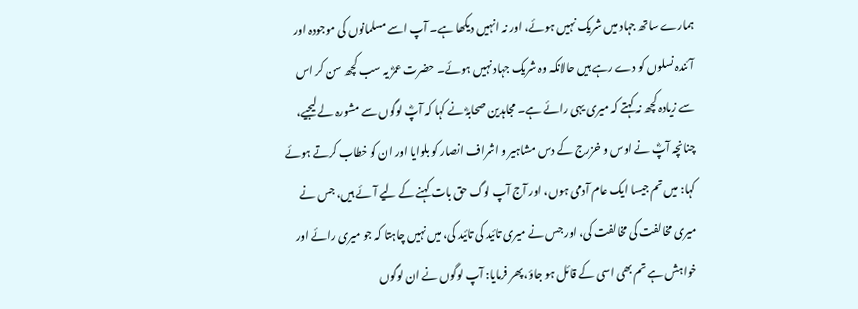ہمارے ساتھ جہاد میں شریک نہیں ہوئے، اور نہ انہیں دیکھا ہے۔ آپ اسے مسلمانوں کی موجودہ اور آئندہ نسلوں کو دے رہے ہیں حالانکہ وہ شریک جہاد نہیں ہوئے۔ حضرت عمرؓ یہ سب کچھ سن کر اس سے زیادہ کچھ نہ کہتے کہ میری یہی رائے ہے۔ مجاہدین صحابہؓ نے کہا کہ آپؓ لوگوں سے مشورہ لے لیجیے، چنانچہ آپؓ نے اوس و خزرج کے دس مشاہیر و اشراف انصار کو بلوایا اور ان کو خطاب کرتے ہوئے کہا: میں تم جیسا ایک عام آدمی ہوں، اور آج آپ لوگ حق بات کہنے کے لیے آئے ہیں، جس نے میری مخالفت کی مخالفت کی، اور جس نے میری تائید کی تائید کی، میں نہیں چاہتا کہ جو میری رائے اور خواہش ہے تم بھی اسی کے قائل ہو جاؤ، پھر فرمایا: آپ لوگوں نے ان لوگوں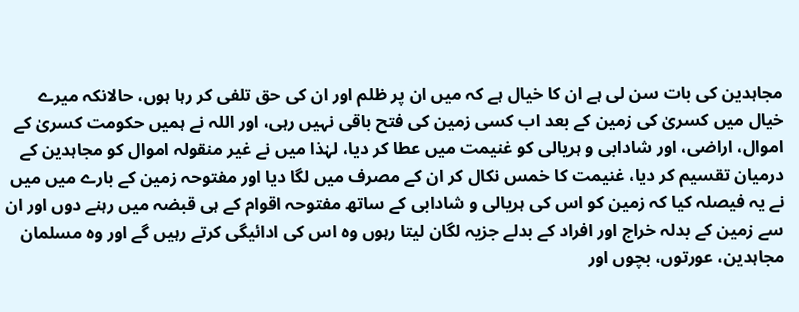مجاہدین کی بات سن لی ہے ان کا خیال ہے کہ میں ان پر ظلم اور ان کی حق تلفی کر رہا ہوں، حالانکہ میرے خیال میں کسریٰ کی زمین کے بعد اب کسی زمین کی فتح باقی نہیں رہی، اور اللہ نے ہمیں حکومت کسریٰ کے اموال، اراضی، اور شادابی و ہریالی کو غنیمت میں عطا کر دیا، لہٰذا میں نے غیر منقولہ اموال کو مجاہدین کے درمیان تقسیم کر دیا، غنیمت کا خمس نکال کر ان کے مصرف میں لگا دیا اور مفتوحہ زمین کے بارے میں میں نے یہ فیصلہ کیا کہ زمین کو اس کی ہریالی و شادابی کے ساتھ مفتوحہ اقوام کے ہی قبضہ میں رہنے دوں اور ان سے زمین کے بدلہ خراج اور افراد کے بدلے جزیہ لگان لیتا رہوں وہ اس کی ادائیگی کرتے رہیں گے اور وہ مسلمان مجاہدین، عورتوں، بچوں اور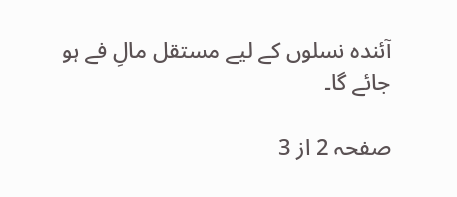آئندہ نسلوں کے لیے مستقل مالِ فے ہو جائے گا۔

صفحہ 2 از 3